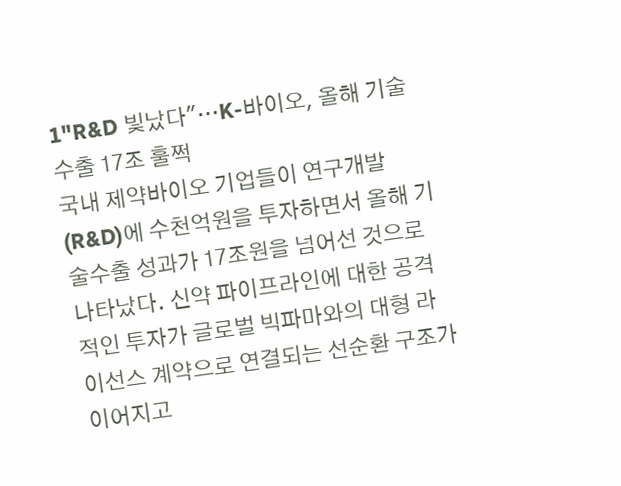1"R&D 빛났다"…K-바이오, 올해 기술수출 17조 훌쩍
국내 제약바이오 기업들이 연구개발(R&D)에 수천억원을 투자하면서 올해 기술수출 성과가 17조원을 넘어선 것으로 나타났다. 신약 파이프라인에 대한 공격적인 투자가 글로벌 빅파마와의 대형 라이선스 계약으로 연결되는 선순환 구조가 이어지고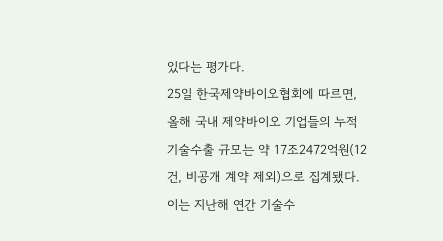있다는 평가다.
25일 한국제약바이오협회에 따르면, 올해 국내 제약바이오 기업들의 누적 기술수출 규모는 약 17조2472억원(12건, 비공개 계약 제외)으로 집계됐다. 이는 지난해 연간 기술수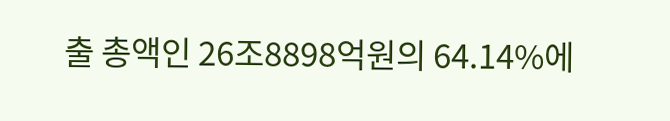출 총액인 26조8898억원의 64.14%에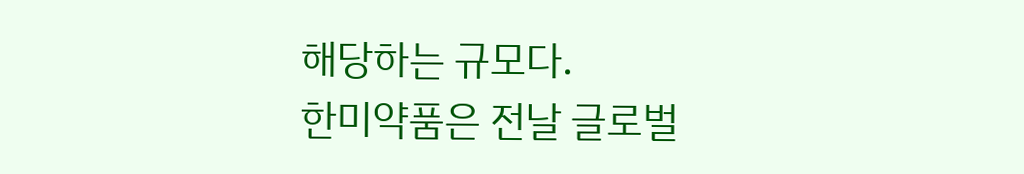해당하는 규모다.
한미약품은 전날 글로벌